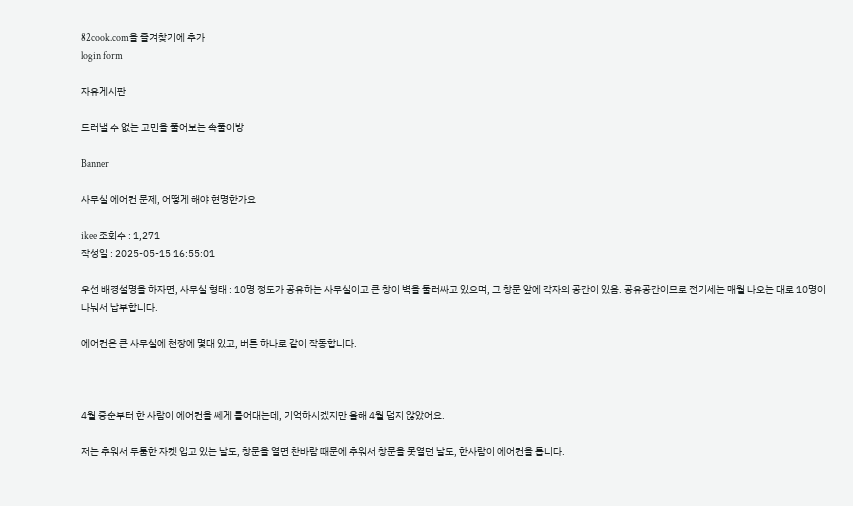82cook.com을 즐겨찾기에 추가
login form

자유게시판

드러낼 수 없는 고민을 풀어보는 속풀이방

Banner

사무실 에어컨 문제, 어떻게 해야 현명한가요

ikee 조회수 : 1,271
작성일 : 2025-05-15 16:55:01

우선 배경설명을 하자면, 사무실 형태 : 10명 정도가 공유하는 사무실이고 큰 창이 벽을 둘러싸고 있으며, 그 창문 앞에 각자의 공간이 있음. 공유공간이므로 전기세는 매월 나오는 대로 10명이 나눠서 납부합니다.

에어컨은 큰 사무실에 천장에 몇대 있고, 버튼 하나로 같이 작동합니다.



4월 중순부터 한 사람이 에어컨을 쎄게 틀어대는데, 기억하시겠지만 올해 4월 덥지 않았어요.

저는 추워서 두툼한 자켓 입고 있는 날도, 창문을 열면 찬바람 때문에 추워서 창문을 못열던 날도, 한사람이 에어컨을 틉니다.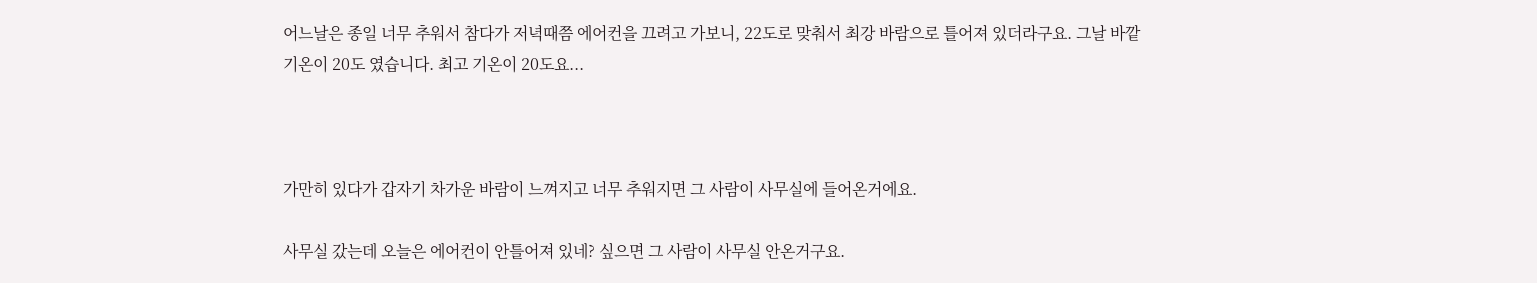어느날은 종일 너무 추워서 참다가 저녁때쯤 에어컨을 끄려고 가보니, 22도로 맞춰서 최강 바람으로 틀어져 있더라구요. 그날 바깥 기온이 20도 였습니다. 최고 기온이 20도요...



가만히 있다가 갑자기 차가운 바람이 느껴지고 너무 추워지면 그 사람이 사무실에 들어온거에요.

사무실 갔는데 오늘은 에어컨이 안틀어져 있네? 싶으면 그 사람이 사무실 안온거구요.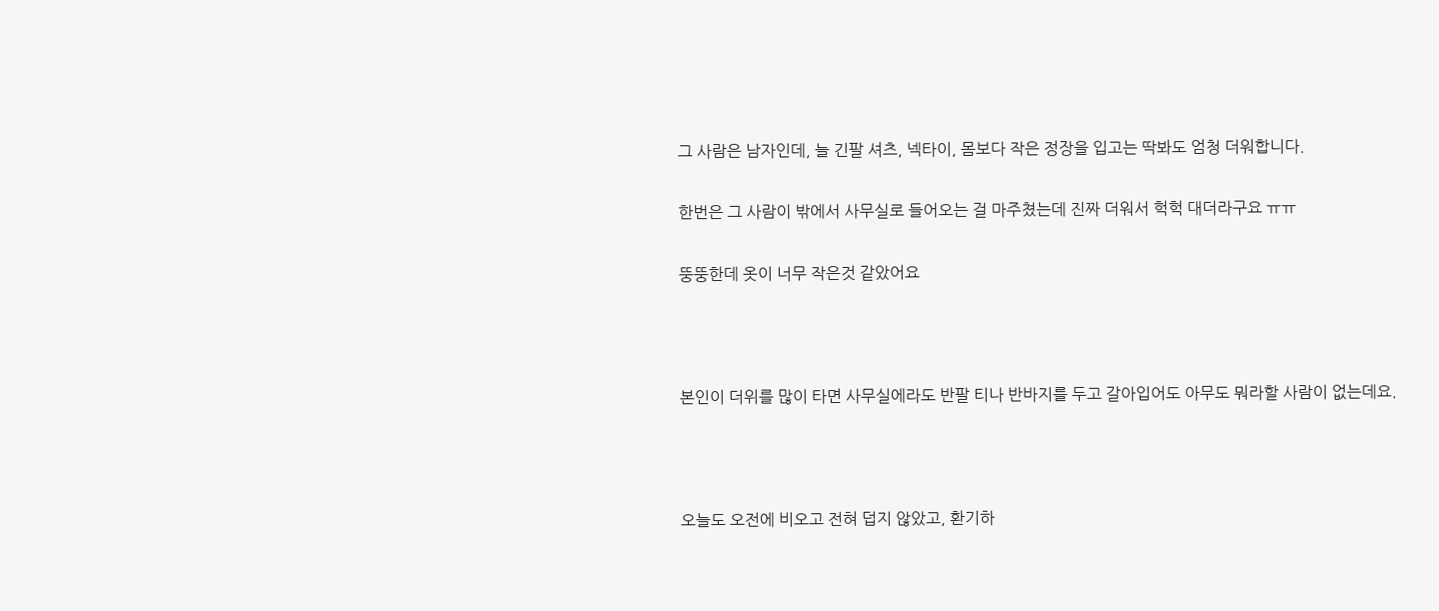그 사람은 남자인데, 늘 긴팔 셔츠, 넥타이, 몸보다 작은 정장을 입고는 딱봐도 엄청 더워합니다.

한번은 그 사람이 밖에서 사무실로 들어오는 걸 마주쳤는데 진짜 더워서 헉헉 대더라구요 ㅠㅠ

뚱뚱한데 옷이 너무 작은것 같았어요



본인이 더위를 많이 타면 사무실에라도 반팔 티나 반바지를 두고 갈아입어도 아무도 뭐라할 사람이 없는데요.



오늘도 오전에 비오고 전혀 덥지 않았고, 환기하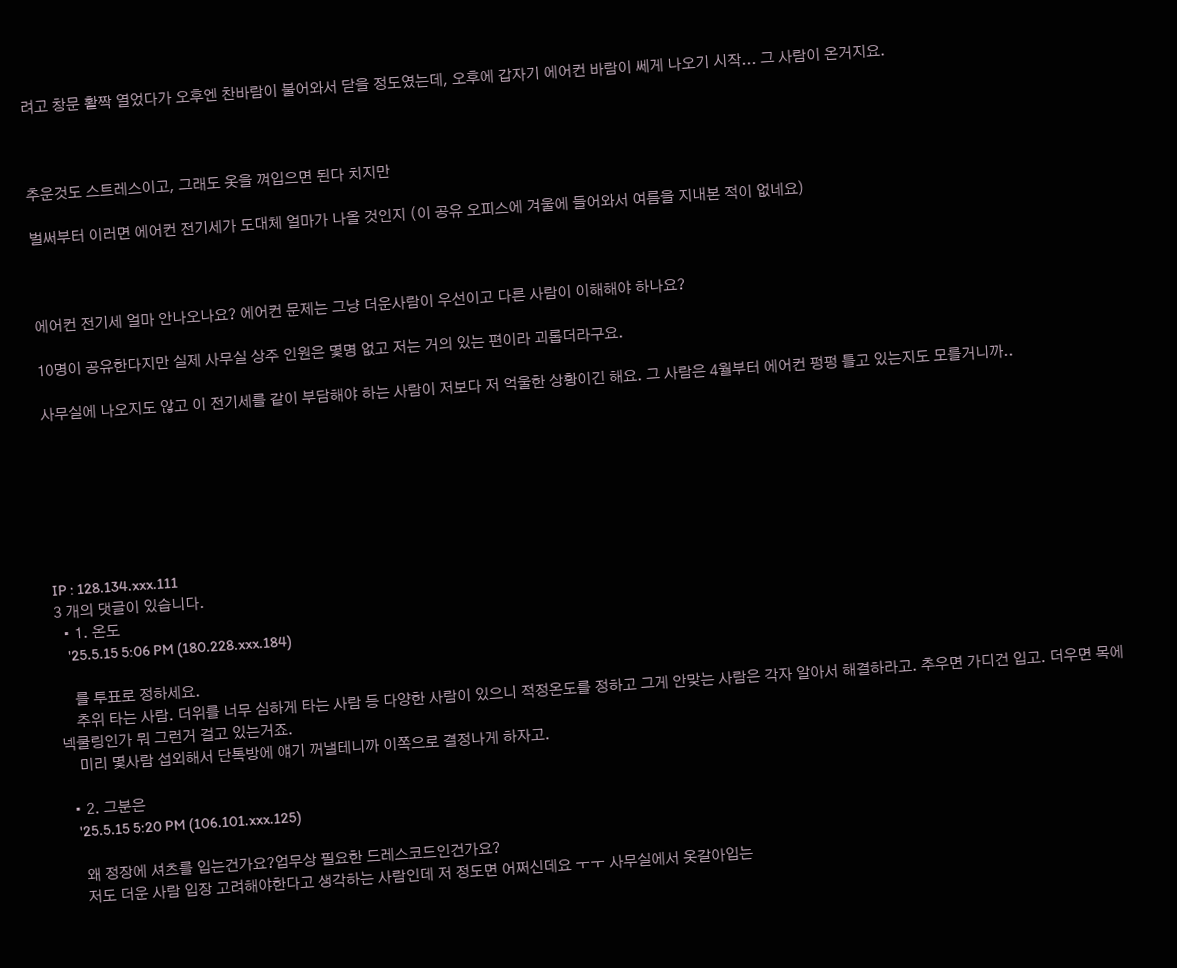려고 창문 활짝 열었다가 오후엔 찬바람이 불어와서 닫을 정도였는데, 오후에 갑자기 에어컨 바람이 쎄게 나오기 시작... 그 사람이 온거지요.



추운것도 스트레스이고, 그래도 옷을 껴입으면 된다 치지만

벌써부터 이러면 에어컨 전기세가 도대체 얼마가 나올 것인지 (이 공유 오피스에 겨울에 들어와서 여름을 지내본 적이 없네요)



에어컨 전기세 얼마 안나오나요? 에어컨 문제는 그냥 더운사람이 우선이고 다른 사람이 이해해야 하나요?

10명이 공유한다지만 실제 사무실 상주 인원은 몇명 없고 저는 거의 있는 편이라 괴롭더라구요.

사무실에 나오지도 않고 이 전기세를 같이 부담해야 하는 사람이 저보다 저 억울한 상황이긴 해요. 그 사람은 4월부터 에어컨 펑펑 틀고 있는지도 모를거니까..







IP : 128.134.xxx.111
3 개의 댓글이 있습니다.
  • 1. 온도
    '25.5.15 5:06 PM (180.228.xxx.184)

    를 투표로 정하세요.
    추위 타는 사람. 더위를 너무 심하게 타는 사람 등 다양한 사람이 있으니 적정온도를 정하고 그게 안맞는 사람은 각자 알아서 해결하라고. 추우면 가디건 입고. 더우면 목에 넥쿨링인가 뭐 그런거 걸고 있는거죠.
    미리 몇사람 섭외해서 단톡방에 얘기 꺼낼테니까 이쪽으로 결정나게 하자고.

  • 2. 그분은
    '25.5.15 5:20 PM (106.101.xxx.125)

    왜 정장에 셔츠를 입는건가요?업무상 필요한 드레스코드인건가요?
    저도 더운 사람 입장 고려해야한다고 생각하는 사람인데 저 정도면 어쩌신데요 ㅜㅜ 사무실에서 옷갈아입는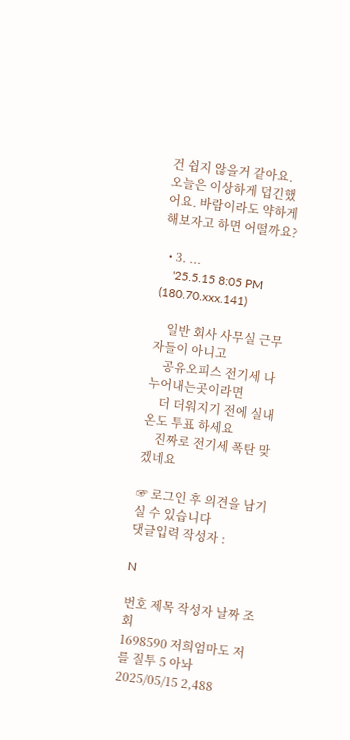건 쉽지 않을거 같아요. 오늘은 이상하게 덥긴했어요. 바람이라도 약하게 해보자고 하면 어떨까요?

  • 3. ...
    '25.5.15 8:05 PM (180.70.xxx.141)

    일반 회사 사무실 근무자들이 아니고
    공유오피스 전기세 나누어내는곳이라면
    더 더워지기 전에 실내온도 투표 하세요
    진짜로 전기세 폭탄 맞겠네요

☞ 로그인 후 의견을 남기실 수 있습니다
댓글입력 작성자 :

N

번호 제목 작성자 날짜 조회
1698590 저희엄마도 저를 질투 5 아놔 2025/05/15 2,488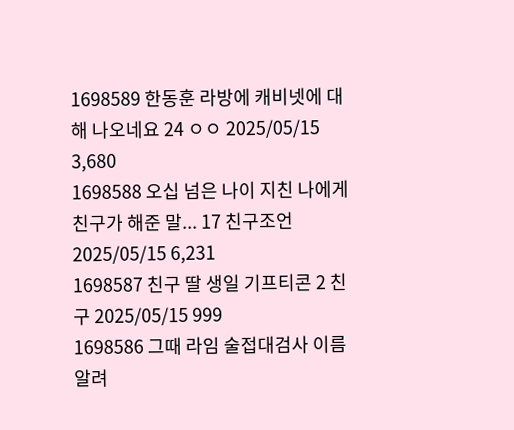1698589 한동훈 라방에 캐비넷에 대해 나오네요 24 ㅇㅇ 2025/05/15 3,680
1698588 오십 넘은 나이 지친 나에게 친구가 해준 말... 17 친구조언 2025/05/15 6,231
1698587 친구 딸 생일 기프티콘 2 친구 2025/05/15 999
1698586 그때 라임 술접대검사 이름 알려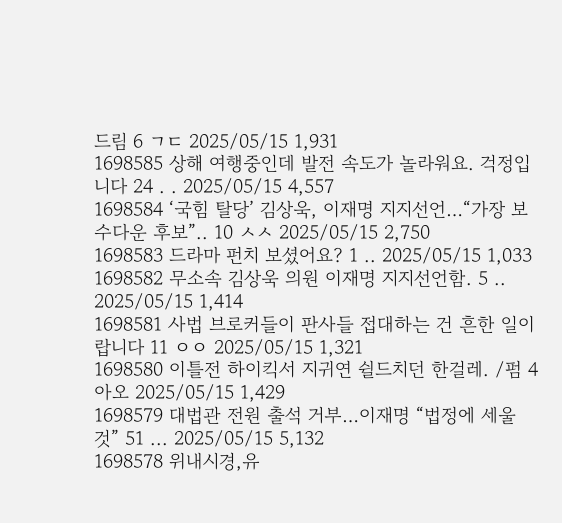드림 6 ㄱㄷ 2025/05/15 1,931
1698585 상해 여행중인데 발전 속도가 놀라워요. 걱정입니다 24 . . 2025/05/15 4,557
1698584 ‘국힘 탈당’ 김상욱, 이재명 지지선언…“가장 보수다운 후보”.. 10 ㅅㅅ 2025/05/15 2,750
1698583 드라마 펀치 보셨어요? 1 .. 2025/05/15 1,033
1698582 무소속 김상욱 의원 이재명 지지선언함. 5 .. 2025/05/15 1,414
1698581 사법 브로커들이 판사들 접대하는 건 흔한 일이랍니다 11 ㅇㅇ 2025/05/15 1,321
1698580 이틀전 하이킥서 지귀연 쉴드치던 한걸레. /펌 4 아오 2025/05/15 1,429
1698579 대법관 전원 출석 거부…이재명 “법정에 세울 것” 51 ... 2025/05/15 5,132
1698578 위내시경,유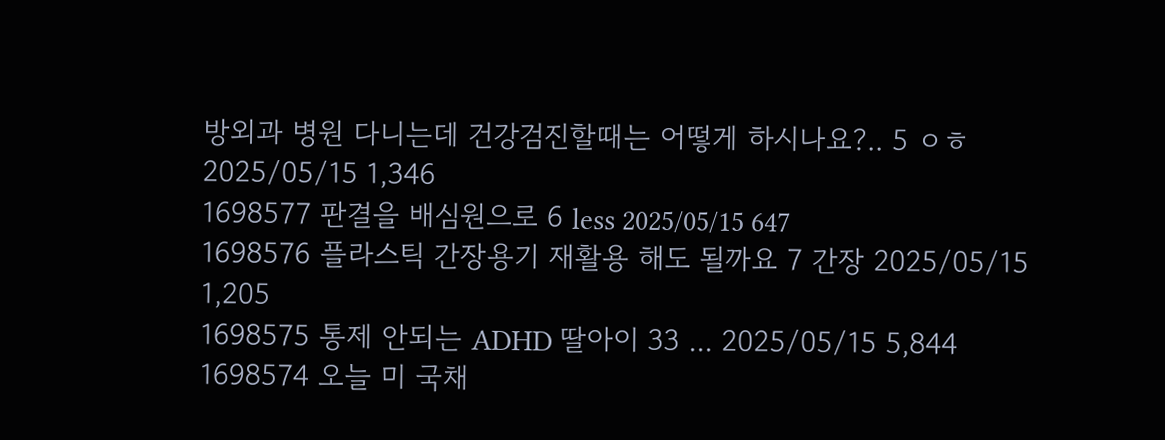방외과 병원 다니는데 건강검진할때는 어떻게 하시나요?.. 5 ㅇㅎ 2025/05/15 1,346
1698577 판결을 배심원으로 6 less 2025/05/15 647
1698576 플라스틱 간장용기 재활용 해도 될까요 7 간장 2025/05/15 1,205
1698575 통제 안되는 ADHD 딸아이 33 ... 2025/05/15 5,844
1698574 오늘 미 국채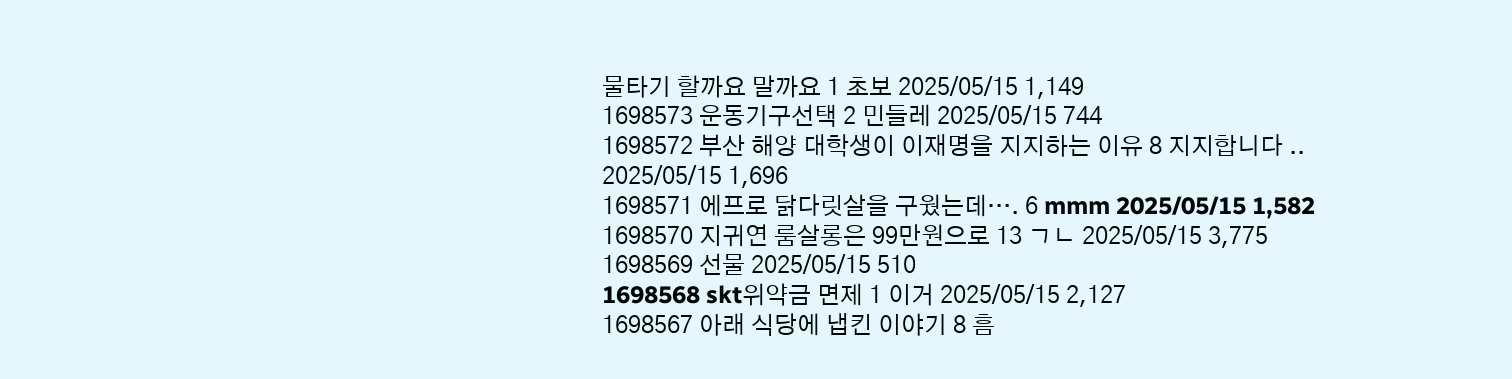물타기 할까요 말까요 1 초보 2025/05/15 1,149
1698573 운동기구선택 2 민들레 2025/05/15 744
1698572 부산 해양 대학생이 이재명을 지지하는 이유 8 지지합니다 .. 2025/05/15 1,696
1698571 에프로 닭다릿살을 구웠는데…. 6 mmm 2025/05/15 1,582
1698570 지귀연 룸살롱은 99만원으로 13 ㄱㄴ 2025/05/15 3,775
1698569 선물 2025/05/15 510
1698568 skt위약금 면제 1 이거 2025/05/15 2,127
1698567 아래 식당에 냅킨 이야기 8 흠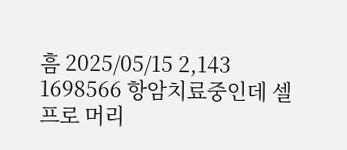흠 2025/05/15 2,143
1698566 항암치료중인데 셀프로 머리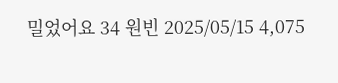밀었어요 34 원빈 2025/05/15 4,075